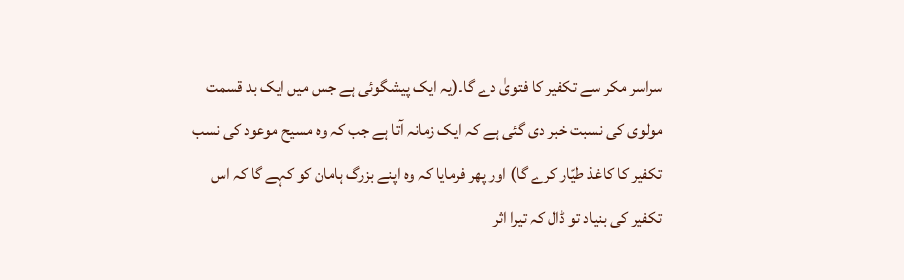سراسر مکر سے تکفیر کا فتویٰ دے گا۔(یہ ایک پیشگوئی ہے جس میں ایک بد قسمت مولوی کی نسبت خبر دی گئی ہے کہ ایک زمانہ آتا ہے جب کہ وہ مسیح موعود کی نسب تکفیر کا کاغذ طیّار کرے گا) اور پھر فرمایا کہ وہ اپنے بزرگ ہامان کو کہے گا کہ اس تکفیر کی بنیاد تو ڈال کہ تیرا اثر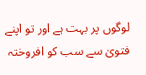لوگوں پر بہت ہے اور تو اپنے فتویٰ سے سب کو افروختہ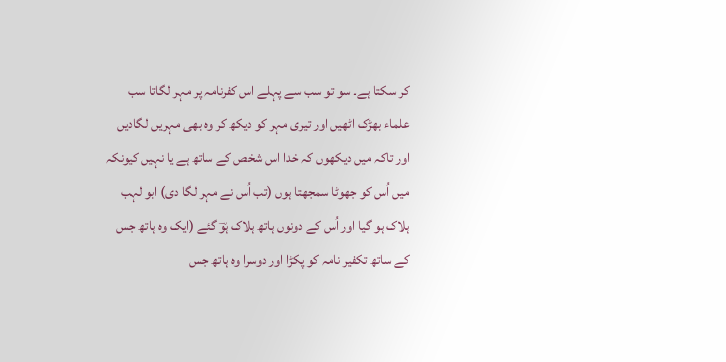کر سکتا ہے۔ سو تو سب سے پہلے اس کفرنامہ پر مہر لگاتا سب علماء بھڑک اٹھیں اور تیری مہر کو دیکھ کر وہ بھی مہریں لگادیں اور تاکہ میں دیکھوں کہ خدا اس شخص کے ساتھ ہے یا نہیں کیونکہ میں اُس کو جھوٹا سمجھتا ہوں (تب اُس نے مہر لگا دی) ابو لہب ہلاک ہو گیا اور اُس کے دونوں ہاتھ ہلاک ہوؔ گئے (ایک وہ ہاتھ جس کے ساتھ تکفیر نامہ کو پکڑا اور دوسرا وہ ہاتھ جس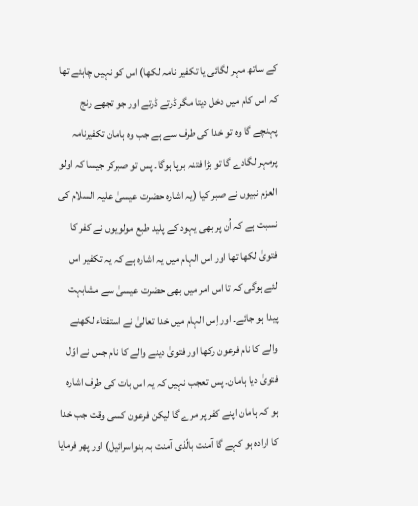کے ساتھ مہر لگائی یا تکفیر نامہ لکھا) اس کو نہیں چاہئے تھا کہ اس کام میں دخل دیتا مگر ڈرتے ڈرتے اور جو تجھے رنج پہنچے گا وہ تو خدا کی طرف سے ہے جب وہ ہامان تکفیرنامہ پرمہر لگادے گا تو بڑا فتنہ برپا ہوگا۔ پس تو صبرکر جیسا کہ اولو العزم نبیوں نے صبر کیا (یہ اشارہ حضرت عیسیٰ علیہ السلام کی نسبت ہے کہ اُن پر بھی یہود کے پلید طبع مولویوں نے کفر کا فتویٰ لکھا تھا اور اس الہام میں یہ اشارہ ہے کہ یہ تکفیر اس لئے ہوگی کہ تا اس امر میں بھی حضرت عیسیٰ سے مشابہت پیدا ہو جائے۔ اور اِس الہام میں خدا تعالیٰ نے استفتاء لکھنے والے کا نام فرعون رکھا اور فتویٰ دینے والے کا نام جس نے اوّل فتویٰ دیا ہامان۔ پس تعجب نہیں کہ یہ اس بات کی طرف اشارہ ہو کہ ہامان اپنے کفر پر مرے گا لیکن فرعون کسی وقت جب خدا کا ارادہ ہو کہے گا آمنت بالّذی آمنت بہ بنواسرائیل) اور پھر فرمایا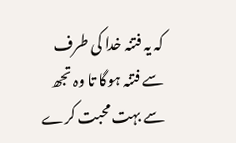کہ یہ فتنہ خدا کی طرف سے فتنہ ہوگا تا وہ تجھ سے بہت محبت کرے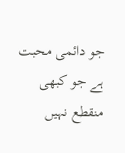جو دائمی محبت ہے جو کبھی منقطع نہیں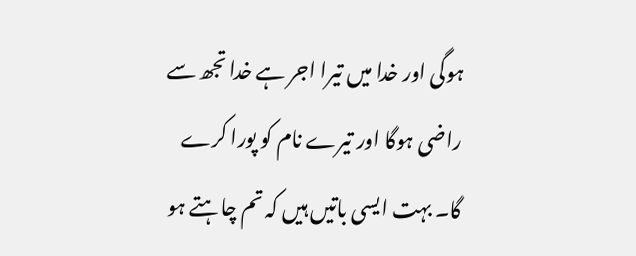ہوگی اور خدا میں تیرا اجر ہے خدا تجھ سے راضی ہوگا اور تیرے نام کو پورا کرے گا۔ بہت ایسی باتیں ہیں کہ تم چاہتے ہو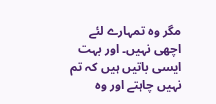مگر وہ تمہارے لئے اچھی نہیں۔ اور بہت ایسی باتیں ہیں کہ تم نہیں چاہتے اور وہ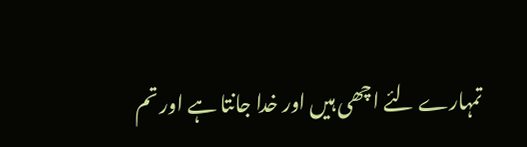تمہارے لئے اچھی ہیں اور خدا جانتا ہے اور تم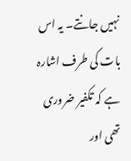نہیں جانتے۔ یہ اس بات کی طرف اشارہ ہے کہ تکفیر ضروری تھی اور